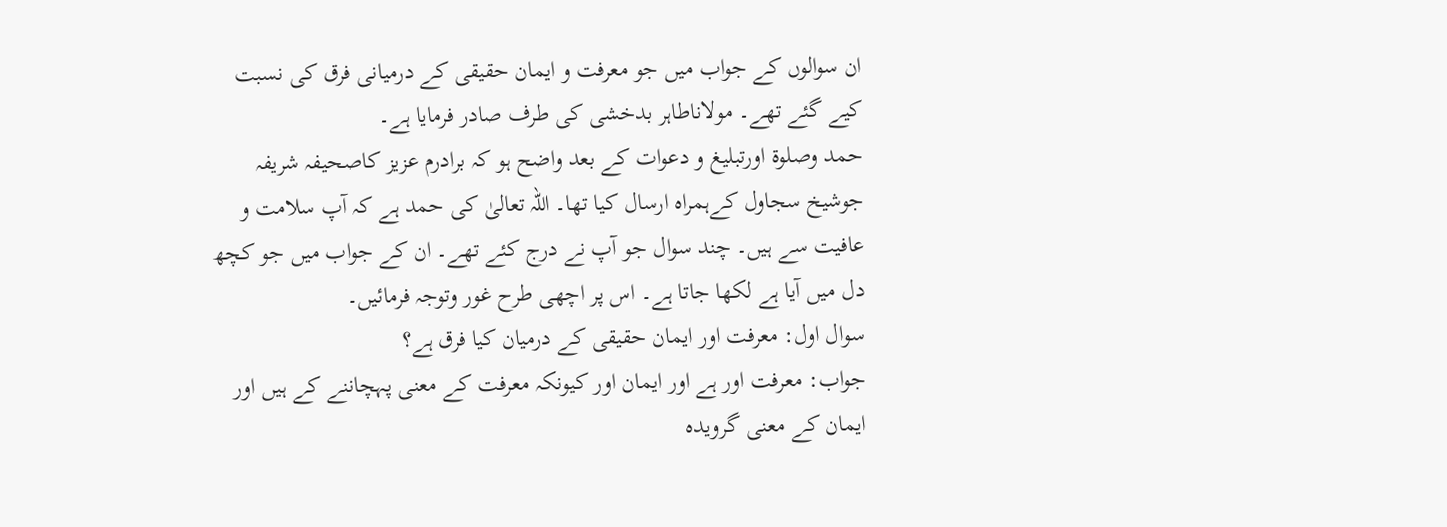ان سوالوں کے جواب میں جو معرفت و ایمان حقیقی کے درمیانی فرق کی نسبت کیے گئے تھے۔ مولاناطاہر بدخشی کی طرف صادر فرمایا ہے۔
حمد وصلوة اورتبلیغ و دعوات کے بعد واضح ہو کہ برادرم عزیز کاصحیفہ شریفہ جوشیخ سجاول کےہمراه ارسال کیا تھا۔ اللہ تعالیٰ کی حمد ہے کہ آپ سلامت و عافیت سے ہیں۔ چند سوال جو آپ نے درج کئے تھے۔ ان کے جواب میں جو کچھ دل میں آیا ہے لکھا جاتا ہے۔ اس پر اچھی طرح غور وتوجہ فرمائیں۔
سوال اول: معرفت اور ایمان حقیقی کے درمیان کیا فرق ہے؟
جواب: معرفت اور ہے اور ایمان اور کیونکہ معرفت کے معنی پہچاننے کے ہیں اور ایمان کے معنی گرویدہ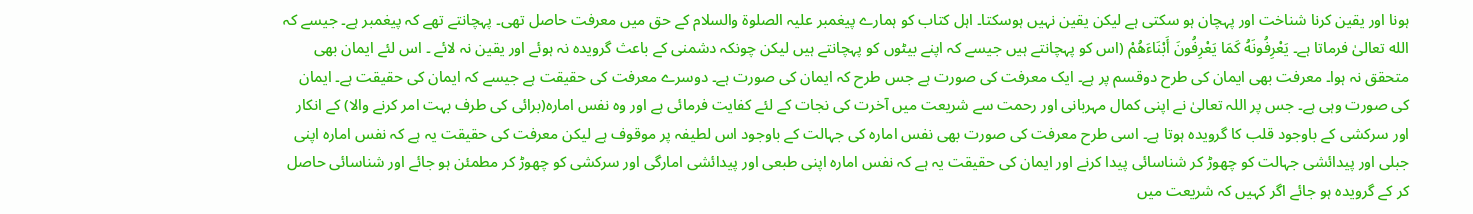ہونا اور یقین کرنا شناخت اور پہچان ہو سکتی ہے لیکن یقین نہیں ہوسکتا۔ اہل کتاب کو ہمارے پیغمبر علیہ الصلوة والسلام کے حق میں معرفت حاصل تھی۔ پہچانتے تھے کہ پیغمبر ہے۔ جیسے کہ الله تعالیٰ فرماتا ہے۔ يَعْرِفُونَهُ كَمَا يَعْرِفُونَ أَبْنَاءَهُمْ (اس کو پہچانتے ہیں جیسے کہ اپنے بیٹوں کو پہچانتے ہیں لیکن چونکہ دشمنی کے باعث گرویدہ نہ ہوئے اور یقین نہ لائے ۔ اس لئے ایمان بھی متحقق نہ ہوا۔ معرفت بھی ایمان کی طرح دوقسم پر ہے۔ ایک معرفت کی صورت ہے جس طرح کہ ایمان کی صورت ہے۔ دوسرے معرفت کی حقیقت ہے جیسے کہ ایمان کی حقیقت ہے۔ ایمان کی صورت وہی ہے۔ جس پر اللہ تعالیٰ نے اپنی کمال مہربانی اور رحمت سے شریعت میں آخرت کی نجات کے لئے کفایت فرمائی ہے اور وہ نفس امارہ(برائی کی طرف بہت امر کرنے والا) کے انکار اور سرکشی کے باوجود قلب کا گرویدہ ہوتا ہے۔ اسی طرح معرفت کی صورت بھی نفس امارہ کی جہالت کے باوجود اس لطیفہ پر موقوف ہے لیکن معرفت کی حقیقت یہ ہے کہ نفس امارہ اپنی جبلی اور پیدائشی جہالت کو چھوڑ کر شناسائی پیدا کرنے اور ایمان کی حقیقت یہ ہے کہ نفس امارہ اپنی طبعی اور پیدائشی امارگی اور سرکشی کو چھوڑ کر مطمئن ہو جائے اور شناسائی حاصل کر کے گرویدہ ہو جائے اگر کہیں کہ شریعت میں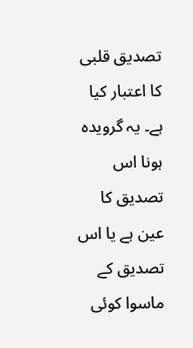تصدیق قلبی کا اعتبار کیا ہے۔ یہ گرویدہ ہونا اس تصدیق کا عین ہے یا اس تصدیق کے ماسوا کوئی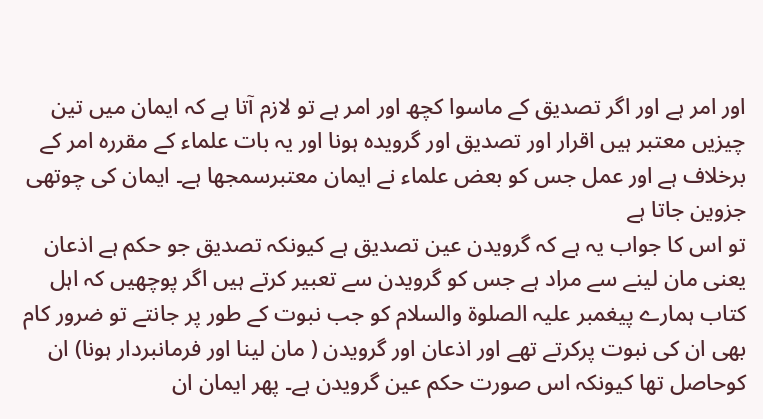اور امر ہے اور اگر تصدیق کے ماسوا کچھ اور امر ہے تو لازم آتا ہے کہ ایمان میں تین چیزیں معتبر ہیں اقرار اور تصدیق اور گرویدہ ہونا اور یہ بات علماء کے مقررہ امر کے برخلاف ہے اور عمل جس کو بعض علماء نے ایمان معتبرسمجھا ہے۔ ایمان کی چوتھی جزوین جاتا ہے
تو اس کا جواب یہ ہے کہ گرویدن عین تصدیق ہے کیونکہ تصدیق جو حکم ہے اذعان یعنی مان لینے سے مراد ہے جس کو گرویدن سے تعبیر کرتے ہیں اگر پوچھیں کہ اہل کتاب ہمارے پیغمبر علیہ الصلوة والسلام کو جب نبوت کے طور پر جانتے تو ضرور کام بھی ان کی نبوت پرکرتے تھے اور اذعان اور گرویدن ( مان لینا اور فرمانبردار ہونا) ان کوحاصل تھا کیونکہ اس صورت حکم عین گرویدن ہے۔ پھر ایمان ان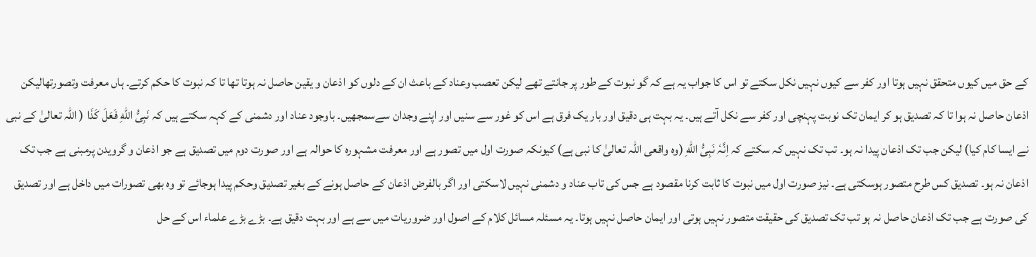کے حق میں کیوں متحقق نہیں ہوتا اور کفر سے کیوں نہیں نکل سکتے تو اس کا جواب یہ ہے کہ گو نبوت کے طور پر جانتے تھے لیکن تعصب وعناد کے باعث ان کے دلوں کو اذعان و یقین حاصل نہ ہوتا تھا تا کہ نبوت کا حکم کرتے۔ ہاں معرفت وتصورتھالیکن اذعان حاصل نہ ہوا تا کہ تصدیق ہو کر ایمان تک نوبت پہنچی اور کفر سے نکل آتے ہیں۔ یہ بہت ہی دقیق اور بار یک فرق ہے اس کو غور سے سنیں اور اپنے وجدان سےسمجھیں۔ باوجود عناد اور دشمنی کے کہہ سکتے ہیں کہ نَبِیُّ اللهِ فَعَلَ كَذَا ( اللہ تعالیٰ کے نبی نے ایسا کام کیا) لیکن جب تک اذعان پیدا نہ ہو۔ تب تک نہیں کہ سکتے کہ اِنَّہٗ نَبِیُّ اللهِ (وہ واقعی اللہ تعالیٰ کا نبی ہے) کیونکہ صورت اول میں تصور ہے اور معرفت مشہورہ کا حوالہ ہے اور صورت دوم میں تصدیق ہے جو اذعان و گرویدن پرمبنی ہے جب تک اذعان نہ ہو۔ تصدیق کس طرح متصور ہوسکتی ہے۔ نیز صورت اول میں نبوت کا ثابت کرنا مقصود ہے جس کی تاب عناد و دشمنی نہیں لاسکتی اور اگر بالفرض اذعان کے حاصل ہونے کے بغیر تصدیق وحکم پیدا ہوجائے تو وہ بھی تصورات میں داخل ہے اور تصدیق کی صورت ہے جب تک اذعان حاصل نہ ہو تب تک تصدیق کی حقیقت متصور نہیں ہوتی اور ایمان حاصل نہیں ہوتا۔ یہ مسئلہ مسائل کلام کے اصول اور ضروریات میں سے ہے اور بہت دقیق ہے۔ بڑے بڑے علماء اس کے حل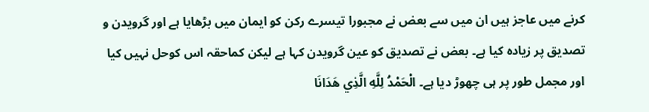کرنے میں عاجز ہیں ان میں سے بعض نے مجبورا تیسرے رکن کو ایمان میں بڑھایا ہے اور گرویدن و تصدیق پر زیادہ کیا ہے۔ بعض نے تصدیق کو عین گرویدن کہا ہے لیکن کماحقہ اس کوحل نہیں کیا اور مجمل طور پر ہی چھوڑ دیا ہے۔ الْحَمْدُ لِلَّهِ الَّذِي هَدَانَا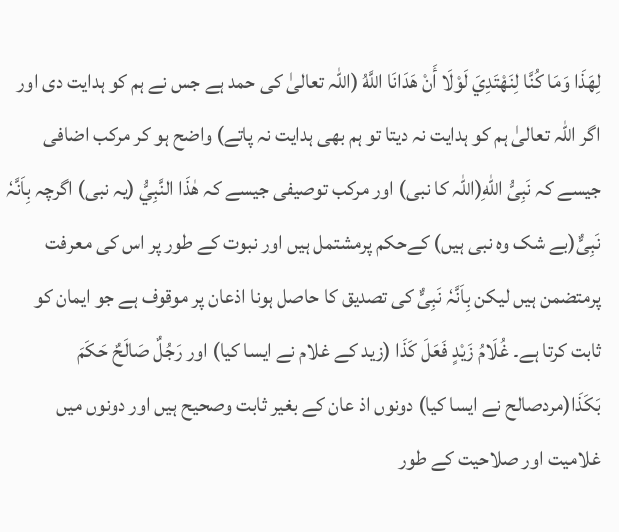لِهَذَا وَمَا كُنَّا لِنَهْتَدِيَ لَوْلَا أَنْ هَدَانَا اللَّهُ (اللہ تعالیٰ کی حمد ہے جس نے ہم کو ہدایت دی اور اگر اللہ تعالیٰ ہم کو ہدایت نہ دیتا تو ہم بھی ہدایت نہ پاتے) واضح ہو کر مرکب اضافی جیسے کہ نَبِیُّ اللهِ(اللہ کا نبی) اور مرکب توصیفی جیسے کہ هٰذَا النَّبِيُّ (یہ نبی) اگرچہ بِاَنَّہٗ نَبِیٌّ(بے شک وہ نبی ہیں) کےحکم پرمشتمل ہیں اور نبوت کے طور پر اس کی معرفت پرمتضمن ہیں لیکن بِاَنَّہٗ نَبِیٌّ کی تصدیق کا حاصل ہونا اذعان پر موقوف ہے جو ایمان کو ثابت کرتا ہے۔ غُلَامُ زَيْدٍ فَعَلَ كَذَا (زید کے غلام نے ایسا کیا) اور رَجُلٌ صَالَحٌ حَكَمَ بَکَذَا(مردصالح نے ایسا کیا) دونوں اذ عان کے بغیر ثابت وصحیح ہیں اور دونوں میں غلامیت اور صلاحیت کے طور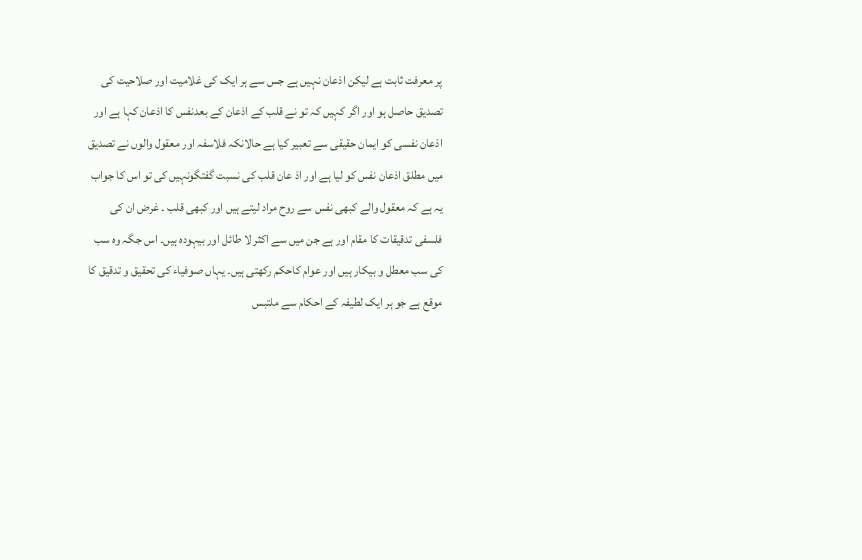پر معرفت ثابت ہے لیکن اذعان نہیں ہے جس سے ہر ایک کی غلامیت اور صلاحیت کی تصدیق حاصل ہو اور اگر کہیں کہ تو نے قلب کے اذعان کے بعدنفس کا اذعان کہا ہے اور اذعان نفسی کو ایمان حقیقی سے تعبیر کیا ہے حالانکہ فلاسفہ اور معقول والوں نے تصدیق میں مطلق اذعان نفس کو لیا ہے اور اذ عان قلب کی نسبت گفتگونہیں کی تو اس کا جواب یہ ہے کہ معقول والے کبھی نفس سے روح مراد لیتے ہیں اور کبھی قلب ۔ غرض ان کی فلسفی تدقیقات کا مقام اور ہے جن میں سے اکثر لا طائل اور بیہودہ ہیں۔ اس جگہ وہ سب کی سب معطل و بیکار ہیں اور عوام کاحکم رکھتی ہیں۔ یہاں صوفیاء کی تحقیق و تدقیق کا موقع ہے جو ہر ایک لطیفہ کے احکام سے ملتبس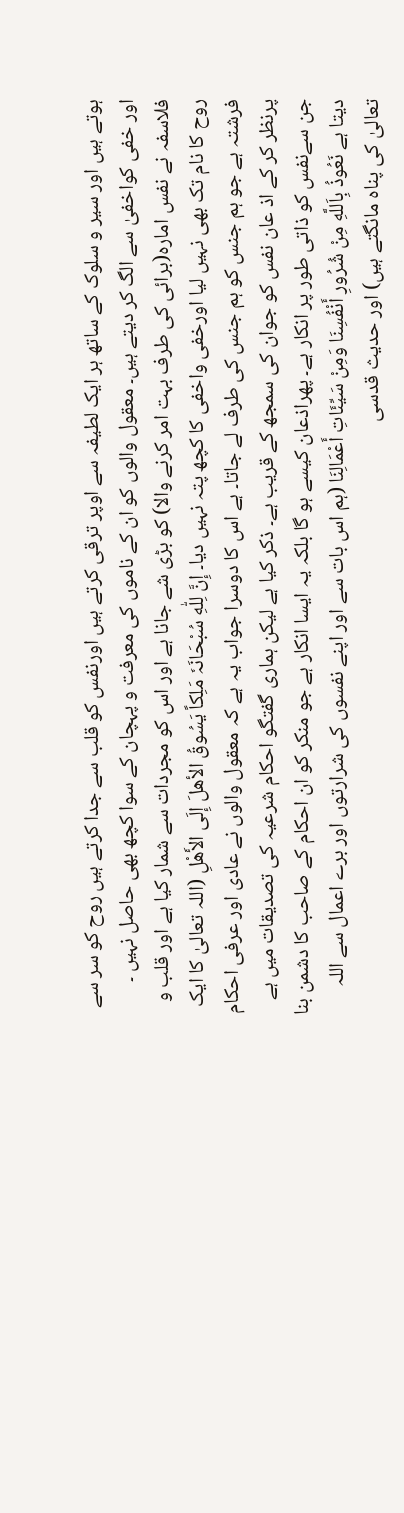ہوتے ہیں اور سیر و سلوک کے ساتھ ہر ایک لطیفہ سے اوپر ترقی کرتے ہیں اورنفس کو قلب سے جدا کرتے ہیں روح کو سر سے اور خفی کواخفیٰ سے الگ کر دیتے ہیں۔ معقول والوں کو ان کے ناموں کی معرفت و پہچان کے سوا کچھ بھی حاصل نہیں ۔ فلاسفہ نے نفس امارہ(برائی کی طرف بہت امر کرنے والا) کو بڑی شے جانا ہے اور اس کو مجردات سے شمار کیا ہے اور قلب و روح کا نام تک بھی نہیں لیا اورخفی واخفی کا کچھ پتہ نہیں دیا۔ إِنَّ لِلّٰهِ سُبْحَانَہٗ مَلِکاً يَسُوقُ الأهلَ إِلَى الأَهْلِ (اللہ تعالیٰ کا ایک فرشتہ ہے جو ہم جنس کو ہم جنس کی طرف لے جاتا۔ ہے اس کا دوسرا جواب یہ ہے کہ معقول والوں نے عادی اور عرفی احکام پرنظر کر کے اذ عان نفس کو جوان کی سمجھ کے قریب ہے۔ ذکر کیا ہے لیکن ہماری گفتگو احکام شرعیہ کی تصدیقات میں ہے جن سےنفس کو ذاتی طور پر انکار ہے۔ پھراذعان کیسے ہو گا بلکہ یہ ایسا انکار ہے جو منکر کو ان احکام کے صاحب کا دشمن بنا دیتا ہے نَعُوذُ بِاَللَّهِ مِنْ شُرُورِ أَنْفُسِنَا وَمِنْ سَيِّئَاتِ أَعْمَالِنَا (ہم اس بات سے اور اپنے نفسوں کی شرارتوں اور برے اعمال سے اللہ تعالیٰ کی پناہ مانگتے ہیں) اور حدیث قدسی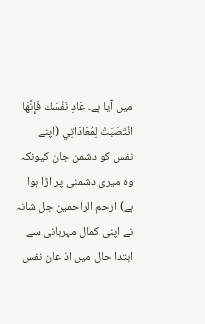میں آیا ہے۔ عَادِ نَفْسَك فَإِنَّهَا انْتَصَبَتْ لِمُعَادَاتِي (اپنے نفس کو دشمن جان کیونکہ وہ میری دشمنی پر اڑا ہوا ہے) ارحم الراحمین جل شانہ نے اپنی کمال مہربانی سے ابتدا حال میں اذ عان نفس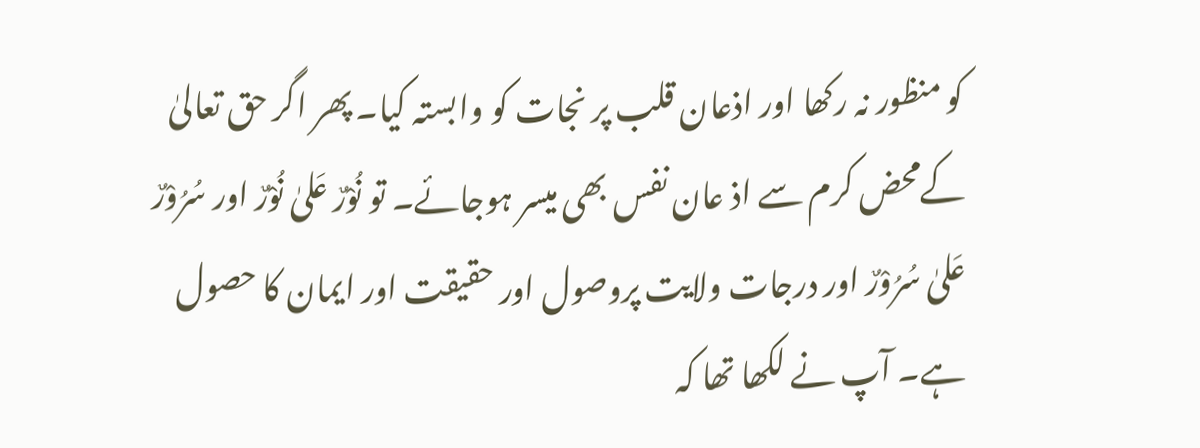کو منظور نہ رکھا اور اذعان قلب پر نجات کو وابستہ کیا۔ پھر اگر حق تعالیٰ کےمحض کرم سے اذ عان نفس بھی میسر ہوجائے۔ تو نُوْرٌ عَلىٰ نُوْرٌ اور سُرُوْرٌ عَلىٰ سُرُوْرٌ اور درجات ولایت پروصول اور حقیقت اور ایمان کا حصول ہے۔ آپ نے لکھا تھا کہ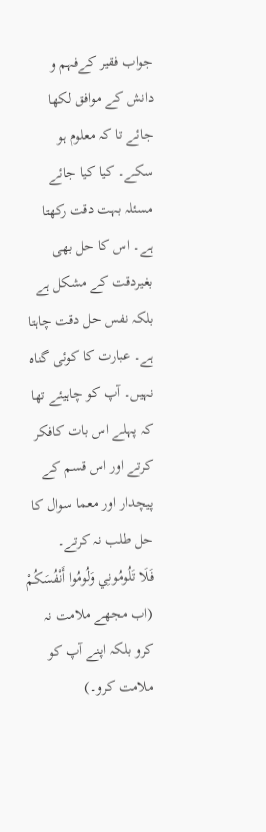جواب فقیر کےفہم و دانش کے موافق لکھا جائے تا کہ معلوم ہو سکے۔ کیا کیا جائے مسئلہ بہت دقت رکھتا ہے۔ اس کا حل بھی بغیردقت کے مشکل ہے بلکہ نفس حل دقت چاہتا ہے۔ عبارت کا کوئی گناہ نہیں۔ آپ کو چاہیئے تھا کہ پہلے اس بات کافکر کرتے اور اس قسم کے پیچدار اور معما سوال کا حل طلب نہ کرتے۔
فَلَا تَلُومُونِي وَلُومُوا أَنْفُسَكُمْ (اب مجھے ملامت نہ کرو بلکہ اپنے آپ کو ملامت کرو۔)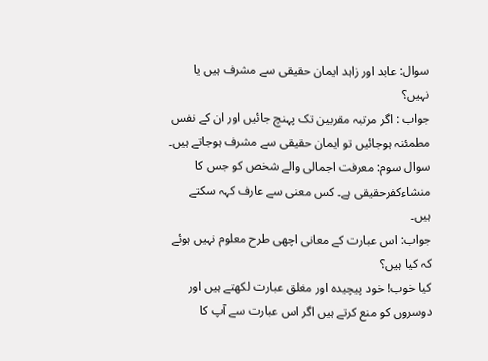سوال: عابد اور زاہد ایمان حقیقی سے مشرف ہیں یا نہیں؟
جواب : اگر مرتبہ مقربین تک پہنچ جائیں اور ان کے نفس مطمئنہ ہوجائیں تو ایمان حقیقی سے مشرف ہوجاتے ہیں۔
سوال سوم: معرفت اجمالی والے شخص کو جس کا منشاءکفرحقیقی ہے۔ کس معنی سے عارف کہہ سکتے ہیں۔
جواب: اس عبارت کے معانی اچھی طرح معلوم نہیں ہوئے کہ کیا ہیں؟
کیا خوب! خود پیچیدہ اور مغلق عبارت لکھتے ہیں اور دوسروں کو منع کرتے ہیں اگر اس عبارت سے آپ کا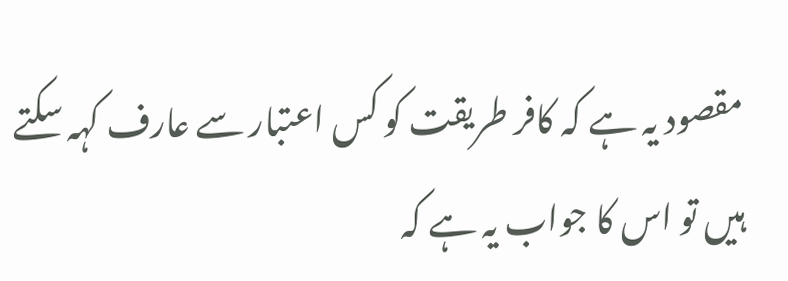مقصود یہ ہے کہ کافر طریقت کو کس اعتبار سے عارف کہہ سکتے ہیں تو اس کا جواب یہ ہے کہ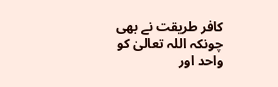کافر طریقت نے بھی چونکہ اللہ تعالیٰ کو واحد اور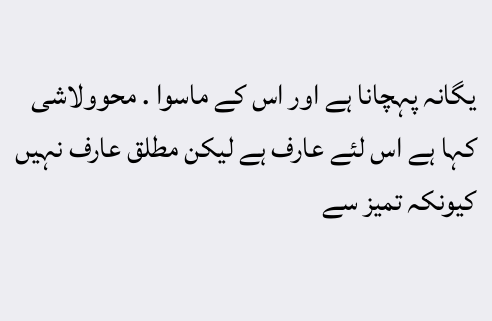یگانہ پہچانا ہے اور اس کے ماسوا . محوولاشی کہا ہے اس لئے عارف ہے لیکن مطلق عارف نہیں کیونکہ تمیز سے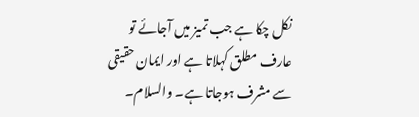نکل چکا ہے جب تمیز میں آجائے تو عارف مطلق کہلاتا ہے اور ایمان حقیقی سے مشرف ہوجاتا ہے۔ والسلام۔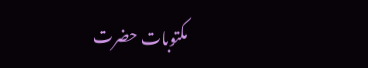مکتوبات حضرت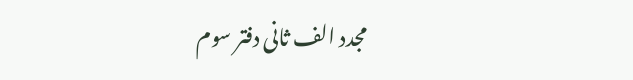مجدد الف ثانی دفتر سوم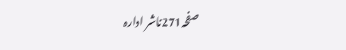صفحہ271ناشر ادارہ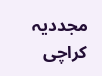مجددیہ کراچی